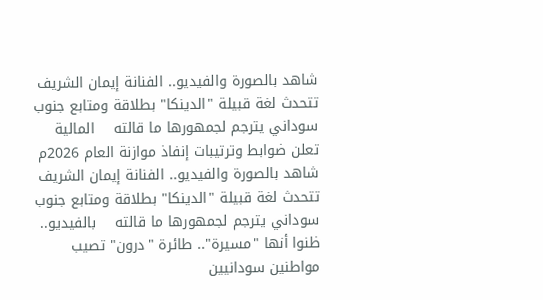شاهد بالصورة والفيديو.. الفنانة إيمان الشريف تتحدث لغة قبيلة "الدينكا" بطلاقة ومتابع جنوب سوداني يترجم لجمهورها ما قالته    المالية تعلن ضوابط وترتيبات إنفاذ موازنة العام 2026م    شاهد بالصورة والفيديو.. الفنانة إيمان الشريف تتحدث لغة قبيلة "الدينكا" بطلاقة ومتابع جنوب سوداني يترجم لجمهورها ما قالته    بالفيديو.. ظنوا أنها "مسيرة".. طائرة "درون" تصيب مواطنين سودانيين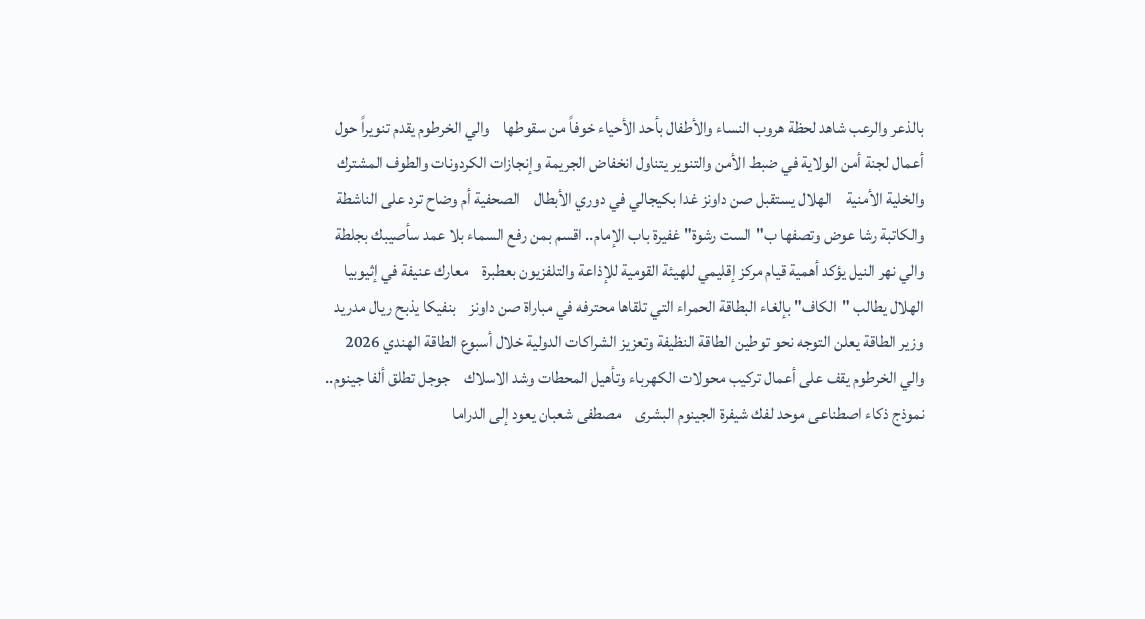بالذعر والرعب شاهد لحظة هروب النساء والأطفال بأحد الأحياء خوفاً من سقوطها    والي الخرطوم يقدم تنويراً حول أعمال لجنة أمن الولاية في ضبط الأمن والتنوير يتناول انخفاض الجريمة وإنجازات الكردونات والطوف المشترك والخلية الأمنية    الهلال يستقبل صن داونز غدا بكيجالي في دوري الأبطال    الصحفية أم وضاح ترد على الناشطة والكاتبة رشا عوض وتصفها ب"الست رشوة" غفيرة باب الإمام.. اقسم بمن رفع السماء بلا عمد سأصيبك بجلطة    والي نهر النيل يؤكد أهمية قيام مركز إقليمي للهيئة القومية للإذاعة والتلفزيون بعطبرة    معارك عنيفة في إثيوبيا    الهلال يطالب "الكاف" بإلغاء البطاقة الحمراء التي تلقاها محترفه في مباراة صن داونز    بنفيكا يذبح ريال مدريد    وزير الطاقة يعلن التوجه نحو توطين الطاقة النظيفة وتعزيز الشراكات الدولية خلال أسبوع الطاقة الهندي 2026    والي الخرطوم يقف على أعمال تركيب محولات الكهرباء وتأهيل المحطات وشد الاسلاك    جوجل تطلق ألفا جينوم.. نموذج ذكاء اصطناعى موحد لفك شيفرة الجينوم البشرى    مصطفى شعبان يعود إلى الدراما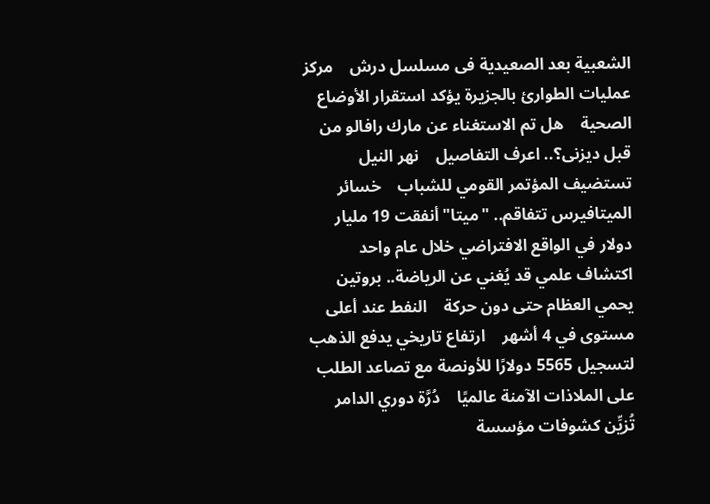الشعبية بعد الصعيدية فى مسلسل درش    مركز عمليات الطوارئ بالجزيرة يؤكد استقرار الأوضاع الصحية    هل تم الاستغناء عن مارك رافالو من قبل ديزنى؟.. اعرف التفاصيل    نهر النيل تستضيف المؤتمر القومي للشباب    خسائر الميتافيرس تتفاقم.. "ميتا" أنفقت 19 مليار دولار في الواقع الافتراضي خلال عام واحد    اكتشاف علمي قد يُغني عن الرياضة.. بروتين يحمي العظام حتى دون حركة    النفط عند أعلى مستوى في 4 أشهر    ارتفاع تاريخي يدفع الذهب لتسجيل 5565 دولارًا للأونصة مع تصاعد الطلب على الملاذات الآمنة عالميًا    دُرَّة دوري الدامر تُزيِّن كشوفات مؤسسة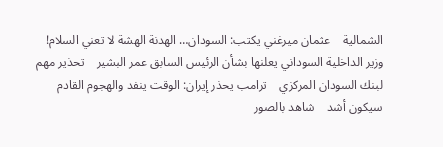الشمالية    عثمان ميرغني يكتب: السودان… الهدنة الهشة لا تعني السلام!    وزير الداخلية السوداني يعلنها بشأن الرئيس السابق عمر البشير    تحذير مهم لبنك السودان المركزي    ترامب يحذر إيران: الوقت ينفد والهجوم القادم سيكون أشد    شاهد بالصور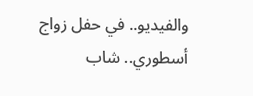والفيديو.. في حفل زواج أسطوري.. شاب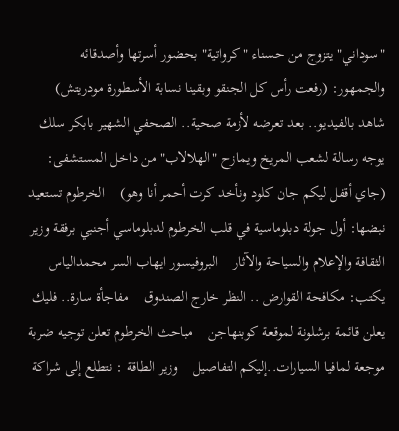"سوداني" يتزوج من حسناء "كرواتية" بحضور أسرتها وأصدقائه والجمهور: (رفعت رأس كل الجنقو وبقينا نسابة الأسطورة مودريتش)    شاهد بالفيديو.. بعد تعرضه لأزمة صحية.. الصحفي الشهير بابكر سلك يوجه رسالة لشعب المريخ ويمازح "الهلالاب" من داخل المستشفى: (جاي أقفل ليكم جان كلود ونأخد كرت أحمر أنا وهو)    الخرطوم تستعيد نبضها: أول جولة دبلوماسية في قلب الخرطوم لدبلوماسي أجنبي برفقة وزير الثقافة والإعلام والسياحة والآثار    البروفيسور ايهاب السر محمدالياس يكتب: مكافحة القوارض .. النظر خارج الصندوق    مفاجأة سارة.. فليك يعلن قائمة برشلونة لموقعة كوبنهاجن    مباحث الخرطوم تعلن توجيه ضربة موجعة لمافيا السيارات..إليكم التفاصيل    وزير الطاقة : نتطلع إلى شراكة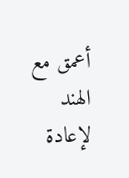أعمق مع الهند لإعادة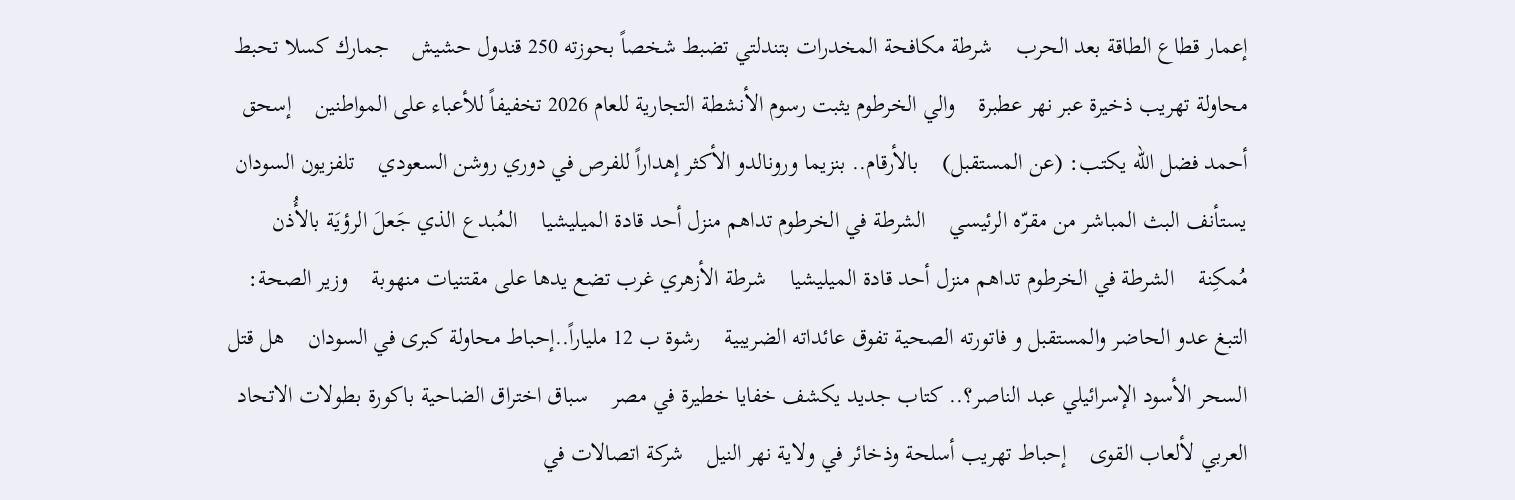إعمار قطاع الطاقة بعد الحرب    شرطة مكافحة المخدرات بتندلتي تضبط شخصاً بحوزته 250 قندول حشيش    جمارك كسلا تحبط محاولة تهريب ذخيرة عبر نهر عطبرة    والي الخرطوم يثبت رسوم الأنشطة التجارية للعام 2026 تخفيفاً للأعباء على المواطنين    إسحق أحمد فضل الله يكتب: (عن المستقبل)    بالأرقام.. بنزيما ورونالدو الأكثر إهداراً للفرص في دوري روشن السعودي    تلفزيون السودان يستأنف البث المباشر من مقرّه الرئيسي    الشرطة في الخرطوم تداهم منزل أحد قادة الميليشيا    المُبدع الذي جَعلَ الرؤيَة بالأُذن مُمكِنة    الشرطة في الخرطوم تداهم منزل أحد قادة الميليشيا    شرطة الأزهري غرب تضع يدها على مقتنيات منهوبة    وزير الصحة: التبغ عدو الحاضر والمستقبل و فاتورته الصحية تفوق عائداته الضريبية    رشوة ب 12 ملياراً..إحباط محاولة كبرى في السودان    هل قتل السحر الأسود الإسرائيلي عبد الناصر؟.. كتاب جديد يكشف خفايا خطيرة في مصر    سباق اختراق الضاحية باكورة بطولات الاتحاد العربي لألعاب القوى    إحباط تهريب أسلحة وذخائر في ولاية نهر النيل    شركة اتصالات في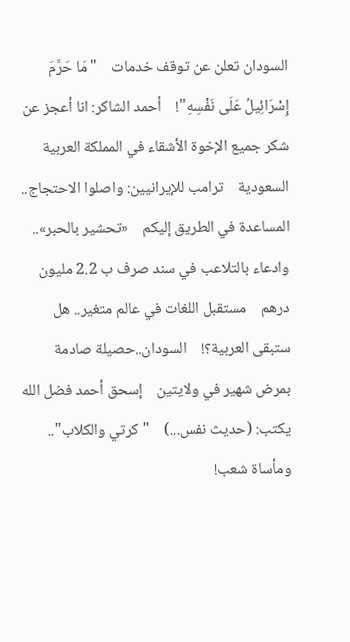السودان تعلن عن توقف خدمات    "مَا حَرَّمَ إِسْرَائِيلُ عَلَى نَفْسِهِ"!    أحمد الشاكر: انا أعجز عن شكر جميع الإخوة الأشقاء في المملكة العربية السعودية    ترامب للإيرانيين: واصلوا الاحتجاج.. المساعدة في الطريق إليكم    «تحشير بالحبر».. وادعاء بالتلاعب في سند صرف ب 2.2 مليون درهم    مستقبل اللغات في عالم متغير.. هل ستبقى العربية؟!    السودان..حصيلة صادمة بمرض شهير في ولايتين    إسحق أحمد فضل الله يكتب: (حديث نفس...)    "كرتي والكلاب".. ومأساة شعب!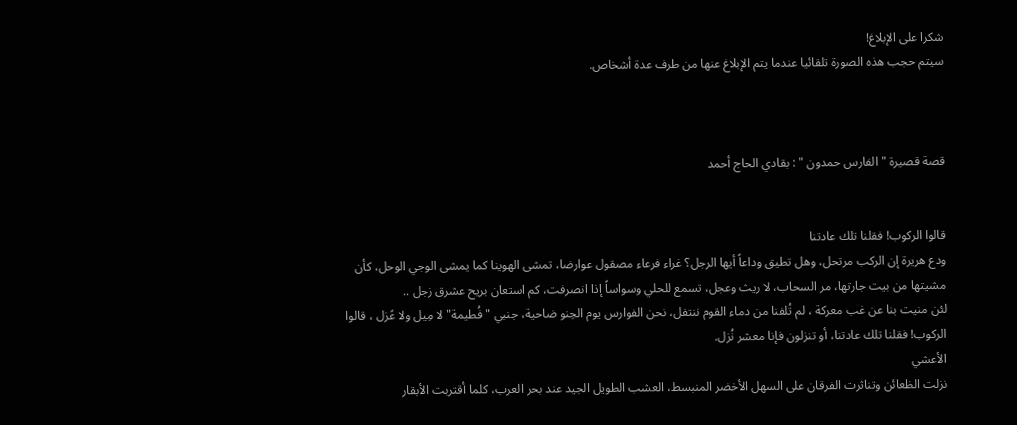شكرا على الإبلاغ!
سيتم حجب هذه الصورة تلقائيا عندما يتم الإبلاغ عنها من طرف عدة أشخاص.



قصة قصيرة " الفارس حمدون " : بقادي الحاج أحمد


قالوا الركوب! فقلنا تلك عادتنا
ودع هريرة إن الركب مرتحل، وهل تطيق وداعاً أيها الرجل؟ غراء فرعاء مصقول عوارضا، تمشى الهوينا كما يمشى الوجي الوحل، كأن مشيتها من بيت جارتها، مر السحاب، لا ريث وعجل، تسمع للحلي وسواساً إذا انصرفت، كم استعان بريح عشرق زجل ..
لئن منيت بنا عن غب معركة ، لم تُلفنا من دماء القوم ننتفل، نحن الفوارس يوم الحِنو ضاحية، جنبي " فُطيمة" لا مِيل ولا عًزل ، قالوا الركوب! فقلنا تلك عادتنا، أو تنزلون فإنا معشر نُزل.
الأعشي
نزلت الظعائن وتناثرت الفرقان على السهل الأخضر المنبسط، العشب الطويل الجيد عند بحر العرب، كلما أقتربت الأبقار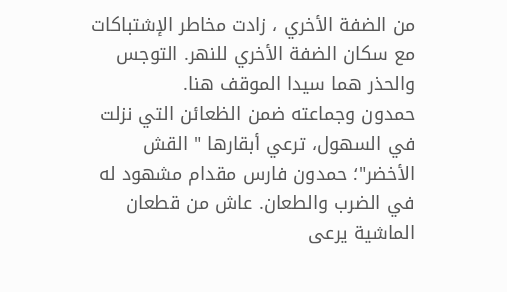من الضفة الأخري ، زادت مخاطر الإشتباكات مع سكان الضفة الأخري للنهر. التوجس والحذر هما سيدا الموقف هنا.
حمدون وجماعته ضمن الظعائن التي نزلت في السهول، ترعي أبقارها " القش الأخضر"؛ حمدون فارس مقدام مشهود له في الضرب والطعان. عاش من قطعان الماشية يرعى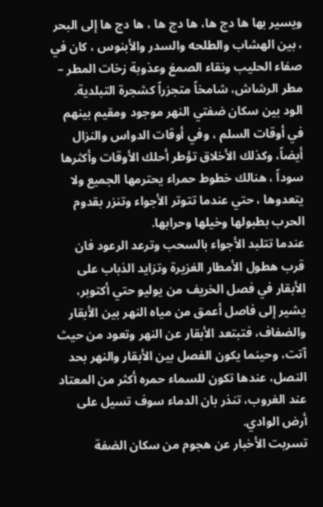ويسير بها ها دج ها، ها دج ها ، ها دج ها إلى البحر ، بين الهشاب والطلحه والسدر والأبنوس ، كان في صفاء الحليب ونقاء الصمغ وعذوبة زخات المطر – مطر الرشاش، شامخاً متجزراً كشجرة التبلدية.
الود بين سكان ضفتي النهر موجود ومقيم بينهم في أوقات السلم ، وفي أوقات الدواس والنزال أيضاً، وكذلك الأخلاق تؤطر أحلك الأوقات وأكثرها سوداً ، هنالك خطوط حمراء يحترمها الجميع ولا يتعدوها ، حتي عندما تتوتر الأجواء وتنزر بقدوم الحرب بطبولها وخيلها وحرابها.
عندما تتلبد الأجواء بالسحب وترعد الرعود فان قرب هطول الأمطار الغزيرة وتزايد الذباب على الأبقار في فصل الخريف من يوليو حتي أكتوبر، يشير إلى فاصل أعمق من مياه النهر بين الأبقار والضفاف، فتبتعد الأبقار عن النهر وتعود من حيث آتت، وحينما يكون الفصل بين الأبقار والنهر بحد النصل، عندها تكون للسماء حمره أكثر من المعتاد عند الغروب، تنذر بان الدماء سوف تسيل على أرض الوادي.
تسربت الأخبار عن هجوم من سكان الضفة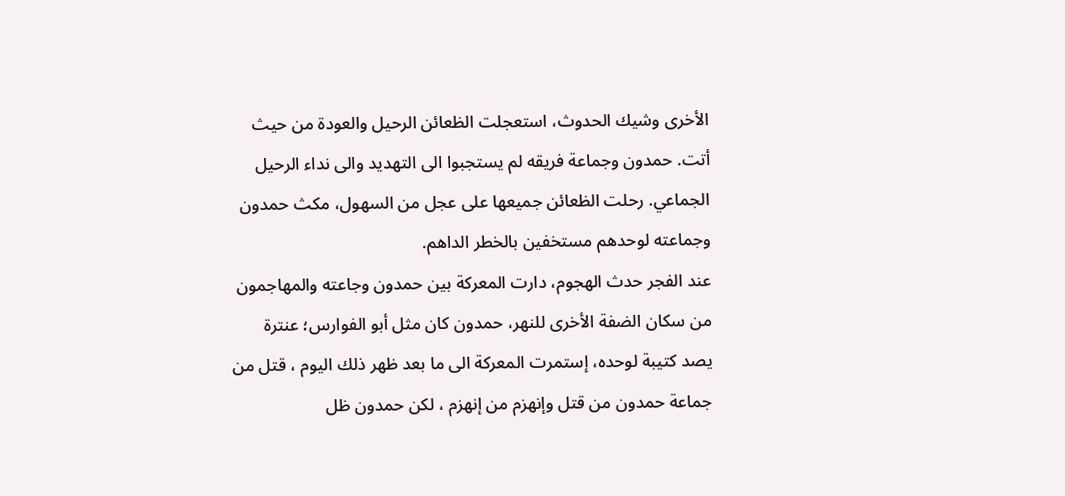الأخرى وشيك الحدوث، استعجلت الظعائن الرحيل والعودة من حيث أتت. حمدون وجماعة فريقه لم يستجبوا الى التهديد والى نداء الرحيل الجماعي. رحلت الظعائن جميعها على عجل من السهول، مكث حمدون وجماعته لوحدهم مستخفين بالخطر الداهم.
عند الفجر حدث الهجوم، دارت المعركة بين حمدون وجاعته والمهاجمون من سكان الضفة الأخرى للنهر، حمدون كان مثل أبو الفوارس؛ عنترة يصد كتيبة لوحده، إستمرت المعركة الى ما بعد ظهر ذلك اليوم ، قتل من جماعة حمدون من قتل وإنهزم من إنهزم ، لكن حمدون ظل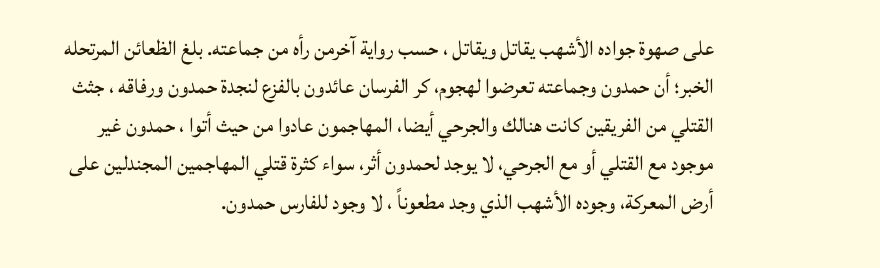على صهوة جواده الأشهب يقاتل ويقاتل ، حسب رواية آخرمن رأه من جماعته. بلغ الظعائن المرتحله الخبر؛ أن حمدون وجماعته تعرضوا لهجوم، كر الفرسان عائدون بالفزع لنجدة حمدون ورفاقه ، جثث القتلي من الفريقين كانت هنالك والجرحي أيضا، المهاجمون عادوا من حيث أتوا ، حمدون غير موجود مع القتلي أو مع الجرحي، لا يوجد لحمدون أثر، سواء كثرة قتلي المهاجمين المجندلين على أرض المعركة، وجوده الأشهب الذي وجد مطعوناً ، لا وجود للفارس حمدون.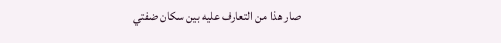صار هذا من التعارف عليه بين سكان ضفتي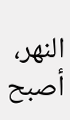النهر، أصبح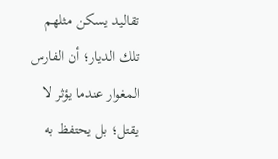تقاليد يسكن مثلهم تلك الديار؛ أن الفارس المغوار عندما يؤثر لا يقتل؛ بل يحتفظ به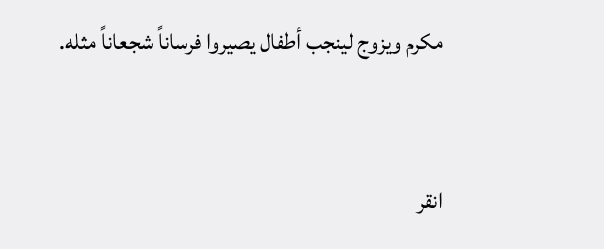مكرم ويزوج لينجب أطفال يصيروا فرساناً شجعاناً مثله.


انقر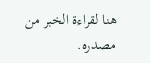هنا لقراءة الخبر من مصدره.